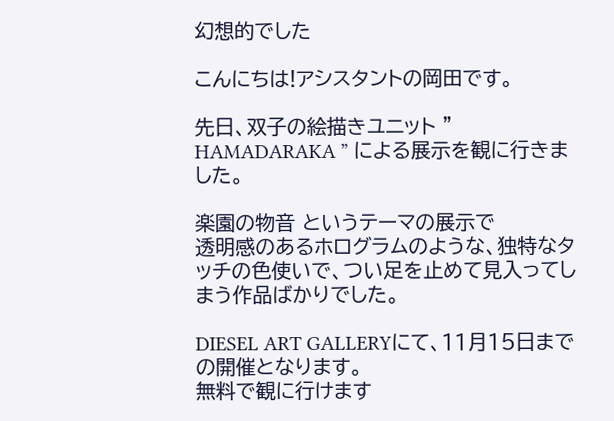幻想的でした

こんにちは!アシスタントの岡田です。

先日、双子の絵描きユニット ” HAMADARAKA ” による展示を観に行きました。

楽園の物音 というテーマの展示で
透明感のあるホログラムのような、独特なタッチの色使いで、つい足を止めて見入ってしまう作品ばかりでした。

DIESEL ART GALLERYにて、11月15日までの開催となります。
無料で観に行けます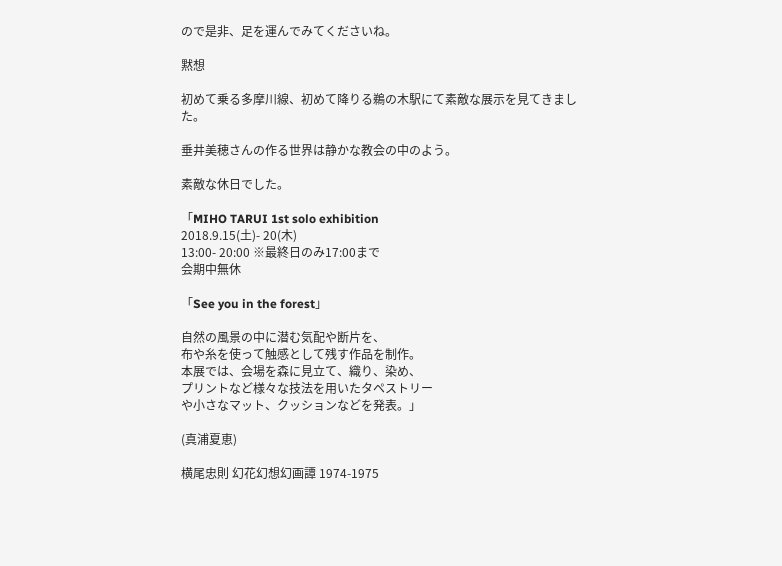ので是非、足を運んでみてくださいね。

黙想

初めて乗る多摩川線、初めて降りる鵜の木駅にて素敵な展示を見てきました。

垂井美穂さんの作る世界は静かな教会の中のよう。

素敵な休日でした。

「MIHO TARUI 1st solo exhibition
2018.9.15(土)- 20(木)
13:00- 20:00 ※最終日のみ17:00まで
会期中無休

「See you in the forest」

自然の風景の中に潜む気配や断片を、
布や糸を使って触感として残す作品を制作。
本展では、会場を森に見立て、織り、染め、
プリントなど様々な技法を用いたタペストリー
や小さなマット、クッションなどを発表。」

(真浦夏恵)

横尾忠則 幻花幻想幻画譚 1974-1975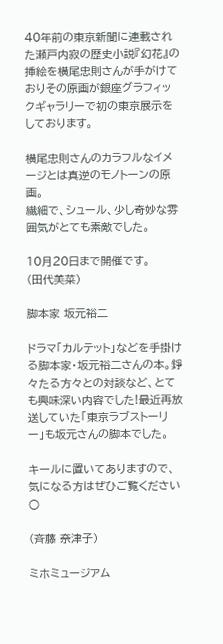40年前の東京新聞に連載された瀬戸内寂の歴史小説『幻花』の挿絵を横尾忠則さんが手がけておりその原画が銀座グラフィックギャラリーで初の東京展示をしております。

横尾忠則さんのカラフルなイメージとは真逆のモノトーンの原画。
繊細で、シュール、少し奇妙な雰囲気がとても素敵でした。

10月20日まで開催です。
(田代美菜)

脚本家 坂元裕二

ドラマ「カルテット」などを手掛ける脚本家・坂元裕二さんの本。錚々たる方々との対談など、とても興味深い内容でした!最近再放送していた「東京ラブストーリー」も坂元さんの脚本でした。

キールに置いてありますので、気になる方はぜひご覧ください○

(斉藤 奈津子)

ミホミュージアム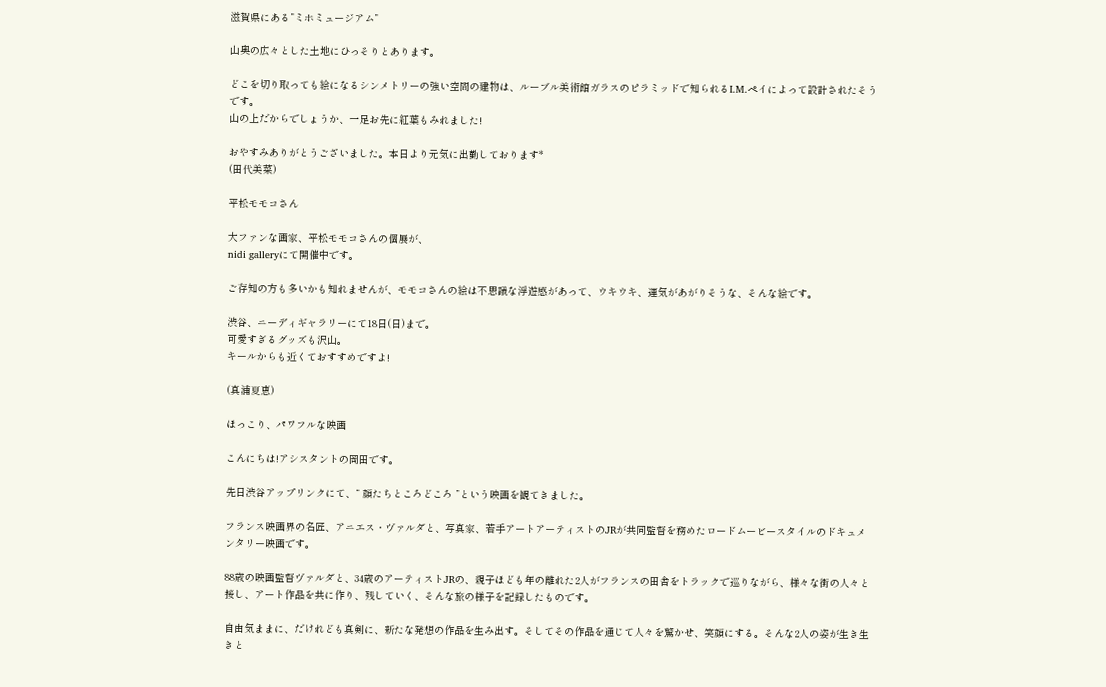滋賀県にある”ミホミュージアム”

山奥の広々とした土地にひっそりとあります。

どこを切り取っても絵になるシンメトリーの強い空間の建物は、ルーブル美術館ガラスのピラミッドで知られるI.M.ペイによって設計されたそうです。
山の上だからでしょうか、一足お先に紅葉もみれました!

おやすみありがとうございました。本日より元気に出勤しております*
(田代美菜)

平松モモコさん

大ファンな画家、平松モモコさんの個展が、
nidi galleryにて開催中です。

ご存知の方も多いかも知れませんが、モモコさんの絵は不思議な浮遊感があって、ウキウキ、運気があがりそうな、そんな絵です。

渋谷、ニーディギャラリーにて18日(日)まで。
可愛すぎるグッズも沢山。
キールからも近くておすすめですよ!

(真浦夏恵)

ほっこり、パワフルな映画

こんにちは!アシスタントの岡田です。

先日渋谷アップリンクにて、“ 顔たちところどころ ”という映画を観てきました。

フランス映画界の名匠、アニエス・ヴァルダと、写真家、若手アートアーティストのJRが共同監督を務めたロードムービースタイルのドキュメンタリー映画です。

88歳の映画監督ヴァルダと、34歳のアーティストJRの、親子ほども年の離れた2人がフランスの田舎をトラックで巡りながら、様々な街の人々と接し、アート作品を共に作り、残していく、そんな旅の様子を記録したものです。

自由気ままに、だけれども真剣に、新たな発想の作品を生み出す。そしてその作品を通じて人々を驚かせ、笑顔にする。そんな2人の姿が生き生きと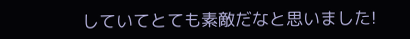していてとても素敵だなと思いました!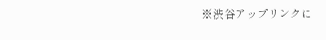※渋谷アップリンクに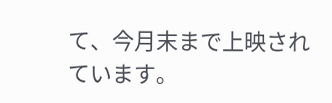て、今月末まで上映されています。